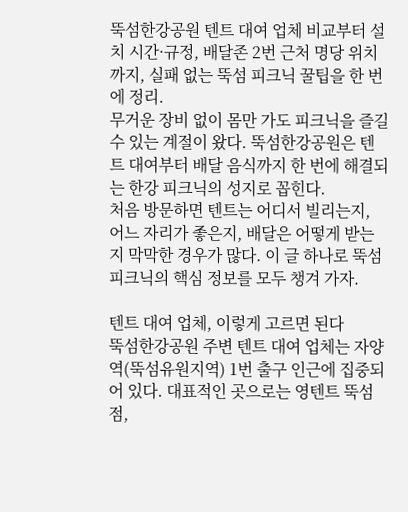뚝섬한강공원 텐트 대여 업체 비교부터 설치 시간·규정, 배달존 2번 근처 명당 위치까지, 실패 없는 뚝섬 피크닉 꿀팁을 한 번에 정리.
무거운 장비 없이 몸만 가도 피크닉을 즐길 수 있는 계절이 왔다. 뚝섬한강공원은 텐트 대여부터 배달 음식까지 한 번에 해결되는 한강 피크닉의 성지로 꼽힌다.
처음 방문하면 텐트는 어디서 빌리는지, 어느 자리가 좋은지, 배달은 어떻게 받는지 막막한 경우가 많다. 이 글 하나로 뚝섬 피크닉의 핵심 정보를 모두 챙겨 가자.

텐트 대여 업체, 이렇게 고르면 된다
뚝섬한강공원 주변 텐트 대여 업체는 자양역(뚝섬유원지역) 1번 출구 인근에 집중되어 있다. 대표적인 곳으로는 영텐트 뚝섬점,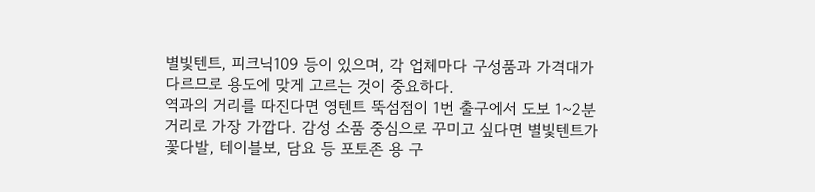별빛텐트, 피크닉109 등이 있으며, 각 업체마다 구성품과 가격대가 다르므로 용도에 맞게 고르는 것이 중요하다.
역과의 거리를 따진다면 영텐트 뚝섬점이 1번 출구에서 도보 1~2분 거리로 가장 가깝다. 감성 소품 중심으로 꾸미고 싶다면 별빛텐트가 꽃다발, 테이블보, 담요 등 포토존 용 구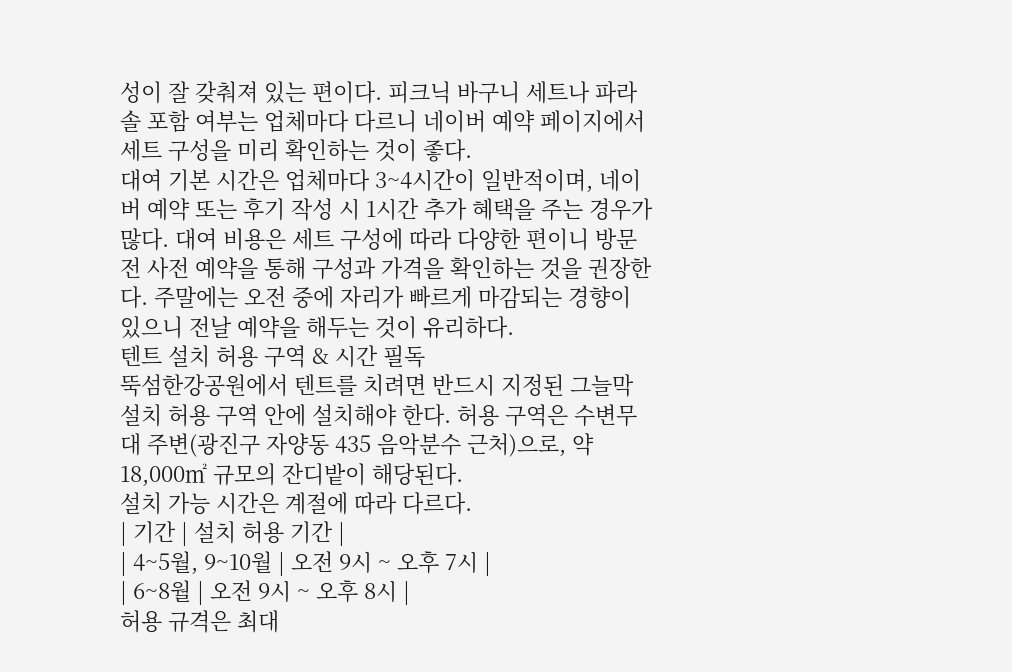성이 잘 갖춰져 있는 편이다. 피크닉 바구니 세트나 파라솔 포함 여부는 업체마다 다르니 네이버 예약 페이지에서 세트 구성을 미리 확인하는 것이 좋다.
대여 기본 시간은 업체마다 3~4시간이 일반적이며, 네이버 예약 또는 후기 작성 시 1시간 추가 혜택을 주는 경우가 많다. 대여 비용은 세트 구성에 따라 다양한 편이니 방문 전 사전 예약을 통해 구성과 가격을 확인하는 것을 권장한다. 주말에는 오전 중에 자리가 빠르게 마감되는 경향이 있으니 전날 예약을 해두는 것이 유리하다.
텐트 설치 허용 구역 & 시간 필독
뚝섬한강공원에서 텐트를 치려면 반드시 지정된 그늘막 설치 허용 구역 안에 설치해야 한다. 허용 구역은 수변무대 주변(광진구 자양동 435 음악분수 근처)으로, 약 18,000㎡ 규모의 잔디밭이 해당된다.
설치 가능 시간은 계절에 따라 다르다.
| 기간 | 설치 허용 기간 |
| 4~5월, 9~10월 | 오전 9시 ~ 오후 7시 |
| 6~8월 | 오전 9시 ~ 오후 8시 |
허용 규격은 최대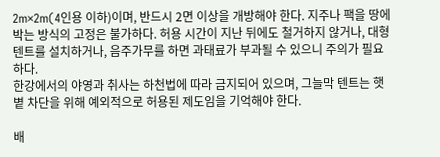2m×2m(4인용 이하)이며, 반드시 2면 이상을 개방해야 한다. 지주나 팩을 땅에 박는 방식의 고정은 불가하다. 허용 시간이 지난 뒤에도 철거하지 않거나, 대형 텐트를 설치하거나, 음주가무를 하면 과태료가 부과될 수 있으니 주의가 필요하다.
한강에서의 야영과 취사는 하천법에 따라 금지되어 있으며, 그늘막 텐트는 햇볕 차단을 위해 예외적으로 허용된 제도임을 기억해야 한다.

배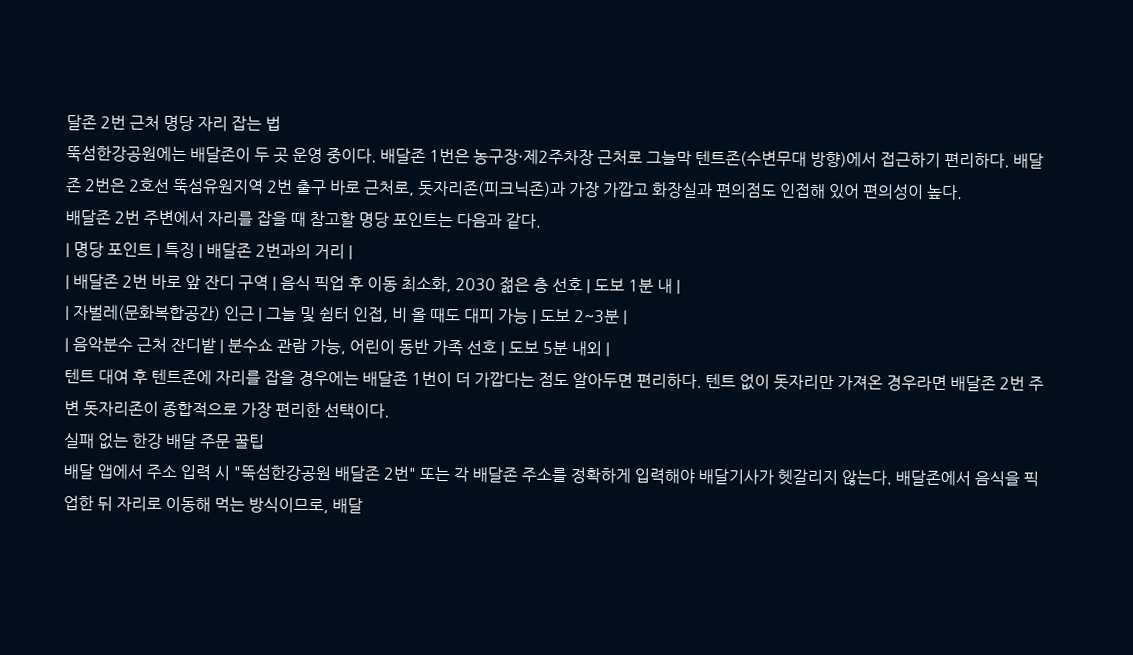달존 2번 근처 명당 자리 잡는 법
뚝섬한강공원에는 배달존이 두 곳 운영 중이다. 배달존 1번은 농구장·제2주차장 근처로 그늘막 텐트존(수변무대 방향)에서 접근하기 편리하다. 배달존 2번은 2호선 뚝섬유원지역 2번 출구 바로 근처로, 돗자리존(피크닉존)과 가장 가깝고 화장실과 편의점도 인접해 있어 편의성이 높다.
배달존 2번 주변에서 자리를 잡을 때 참고할 명당 포인트는 다음과 같다.
| 명당 포인트 | 특징 | 배달존 2번과의 거리 |
| 배달존 2번 바로 앞 잔디 구역 | 음식 픽업 후 이동 최소화, 2030 젊은 층 선호 | 도보 1분 내 |
| 자벌레(문화복합공간) 인근 | 그늘 및 쉼터 인접, 비 올 때도 대피 가능 | 도보 2~3분 |
| 음악분수 근처 잔디밭 | 분수쇼 관람 가능, 어린이 동반 가족 선호 | 도보 5분 내외 |
텐트 대여 후 텐트존에 자리를 잡을 경우에는 배달존 1번이 더 가깝다는 점도 알아두면 편리하다. 텐트 없이 돗자리만 가져온 경우라면 배달존 2번 주변 돗자리존이 종합적으로 가장 편리한 선택이다.
실패 없는 한강 배달 주문 꿀팁
배달 앱에서 주소 입력 시 "뚝섬한강공원 배달존 2번" 또는 각 배달존 주소를 정확하게 입력해야 배달기사가 헷갈리지 않는다. 배달존에서 음식을 픽업한 뒤 자리로 이동해 먹는 방식이므로, 배달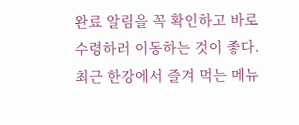완료 알림을 꼭 확인하고 바로 수령하러 이동하는 것이 좋다.
최근 한강에서 즐겨 먹는 메뉴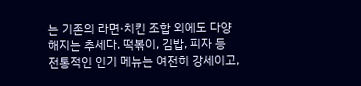는 기존의 라면·치킨 조합 외에도 다양해지는 추세다. 떡볶이, 김밥, 피자 등 전통적인 인기 메뉴는 여전히 강세이고,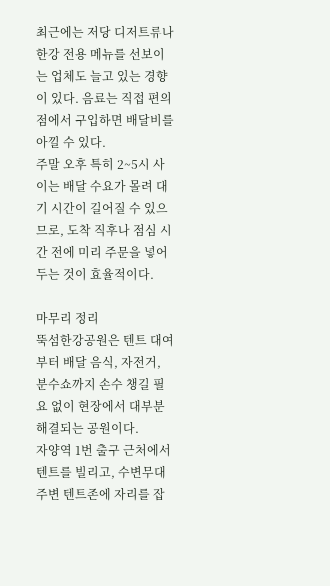최근에는 저당 디저트류나 한강 전용 메뉴를 선보이는 업체도 늘고 있는 경향이 있다. 음료는 직접 편의점에서 구입하면 배달비를 아낄 수 있다.
주말 오후 특히 2~5시 사이는 배달 수요가 몰려 대기 시간이 길어질 수 있으므로, 도착 직후나 점심 시간 전에 미리 주문을 넣어두는 것이 효율적이다.

마무리 정리
뚝섬한강공원은 텐트 대여부터 배달 음식, 자전거, 분수쇼까지 손수 챙길 필요 없이 현장에서 대부분 해결되는 공원이다.
자양역 1번 출구 근처에서 텐트를 빌리고, 수변무대 주변 텐트존에 자리를 잡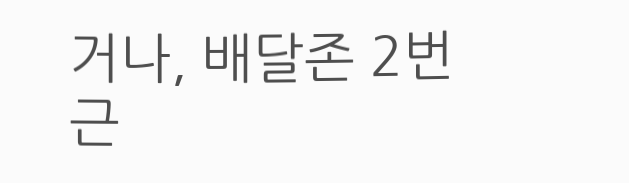거나, 배달존 2번 근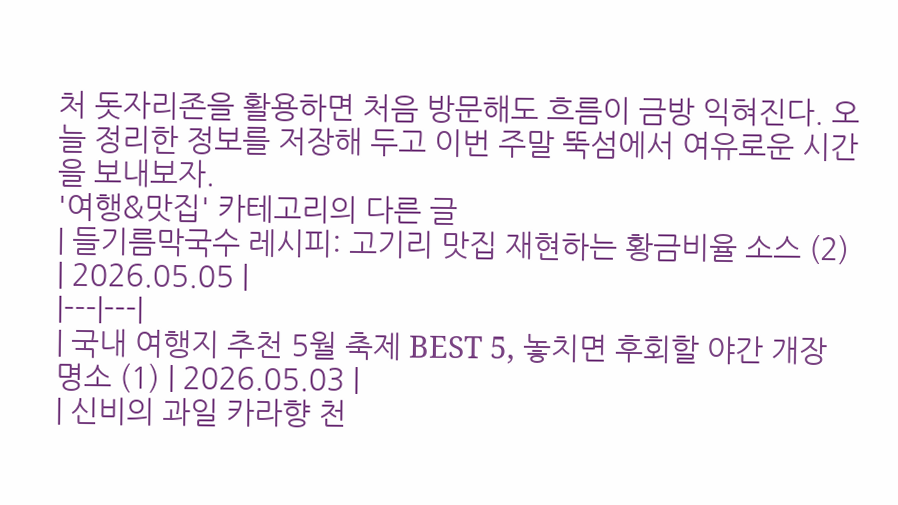처 돗자리존을 활용하면 처음 방문해도 흐름이 금방 익혀진다. 오늘 정리한 정보를 저장해 두고 이번 주말 뚝섬에서 여유로운 시간을 보내보자.
'여행&맛집' 카테고리의 다른 글
| 들기름막국수 레시피: 고기리 맛집 재현하는 황금비율 소스 (2) | 2026.05.05 |
|---|---|
| 국내 여행지 추천 5월 축제 BEST 5, 놓치면 후회할 야간 개장 명소 (1) | 2026.05.03 |
| 신비의 과일 카라향 천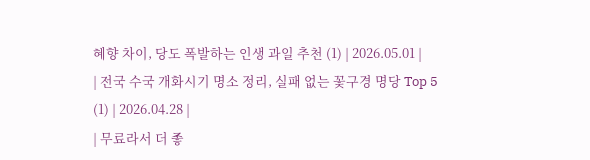혜향 차이, 당도 폭발하는 인생 과일 추천 (1) | 2026.05.01 |
| 전국 수국 개화시기 명소 정리, 실패 없는 꽃구경 명당 Top 5 (1) | 2026.04.28 |
| 무료라서 더 좋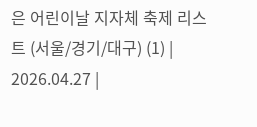은 어린이날 지자체 축제 리스트 (서울/경기/대구) (1) | 2026.04.27 |